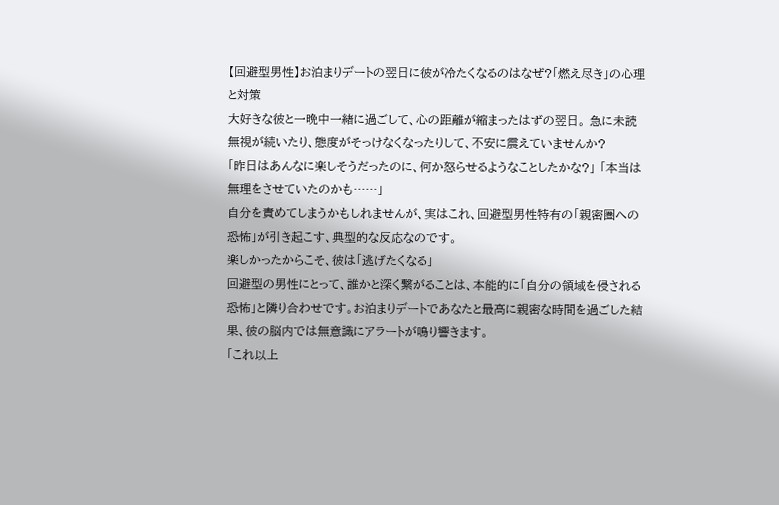【回避型男性】お泊まりデートの翌日に彼が冷たくなるのはなぜ?「燃え尽き」の心理と対策
大好きな彼と一晩中一緒に過ごして、心の距離が縮まったはずの翌日。 急に未読無視が続いたり、態度がそっけなくなったりして、不安に震えていませんか?
「昨日はあんなに楽しそうだったのに、何か怒らせるようなことしたかな?」 「本当は無理をさせていたのかも……」
自分を責めてしまうかもしれませんが、実はこれ、回避型男性特有の「親密圏への恐怖」が引き起こす、典型的な反応なのです。
楽しかったからこそ、彼は「逃げたくなる」
回避型の男性にとって、誰かと深く繋がることは、本能的に「自分の領域を侵される恐怖」と隣り合わせです。お泊まりデートであなたと最高に親密な時間を過ごした結果、彼の脳内では無意識にアラートが鳴り響きます。
「これ以上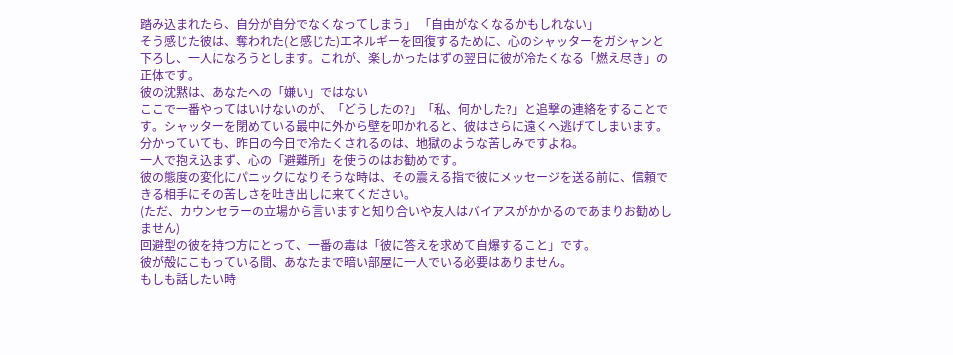踏み込まれたら、自分が自分でなくなってしまう」 「自由がなくなるかもしれない」
そう感じた彼は、奪われた(と感じた)エネルギーを回復するために、心のシャッターをガシャンと下ろし、一人になろうとします。これが、楽しかったはずの翌日に彼が冷たくなる「燃え尽き」の正体です。
彼の沈黙は、あなたへの「嫌い」ではない
ここで一番やってはいけないのが、「どうしたの?」「私、何かした?」と追撃の連絡をすることです。シャッターを閉めている最中に外から壁を叩かれると、彼はさらに遠くへ逃げてしまいます。
分かっていても、昨日の今日で冷たくされるのは、地獄のような苦しみですよね。
一人で抱え込まず、心の「避難所」を使うのはお勧めです。
彼の態度の変化にパニックになりそうな時は、その震える指で彼にメッセージを送る前に、信頼できる相手にその苦しさを吐き出しに来てください。
(ただ、カウンセラーの立場から言いますと知り合いや友人はバイアスがかかるのであまりお勧めしません)
回避型の彼を持つ方にとって、一番の毒は「彼に答えを求めて自爆すること」です。
彼が殻にこもっている間、あなたまで暗い部屋に一人でいる必要はありません。
もしも話したい時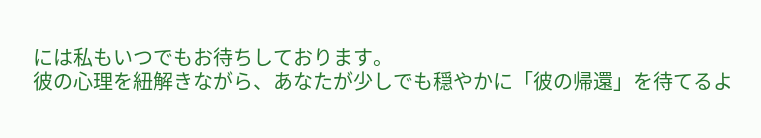には私もいつでもお待ちしております。
彼の心理を紐解きながら、あなたが少しでも穏やかに「彼の帰還」を待てるよ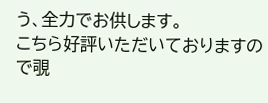う、全力でお供します。
こちら好評いただいておりますので覗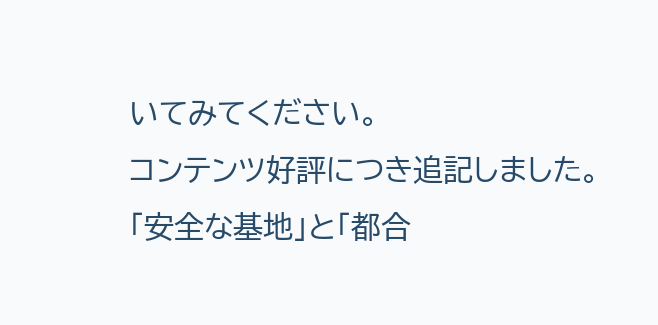いてみてください。
コンテンツ好評につき追記しました。
「安全な基地」と「都合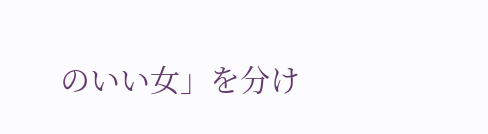のいい女」を分け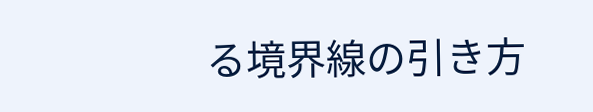る境界線の引き方